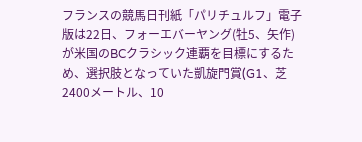フランスの競馬日刊紙「パリチュルフ」電子版は22日、フォーエバーヤング(牡5、矢作)が米国のBCクラシック連覇を目標にするため、選択肢となっていた凱旋門賞(G1、芝2400メートル、10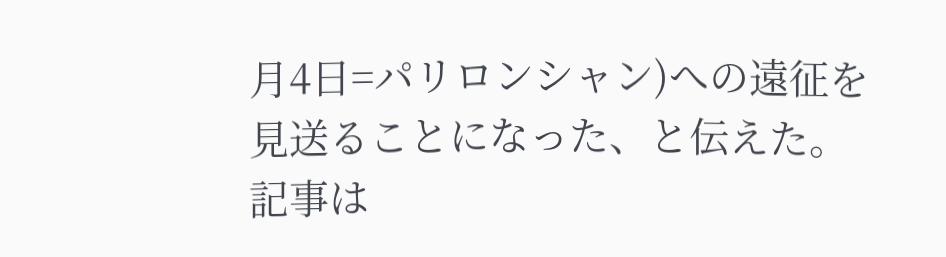月4日=パリロンシャン)への遠征を見送ることになった、と伝えた。
記事は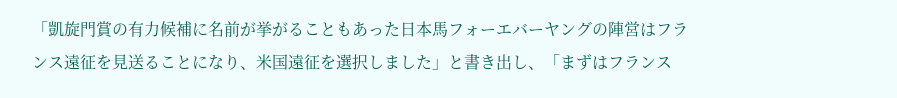「凱旋門賞の有力候補に名前が挙がることもあった日本馬フォーエバーヤングの陣営はフランス遠征を見送ることになり、米国遠征を選択しました」と書き出し、「まずはフランス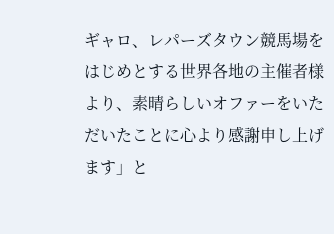ギャロ、レパーズタウン競馬場をはじめとする世界各地の主催者様より、素晴らしいオファーをいただいたことに心より感謝申し上げます」と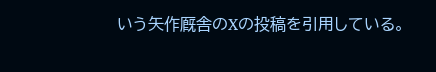いう矢作厩舎のXの投稿を引用している。